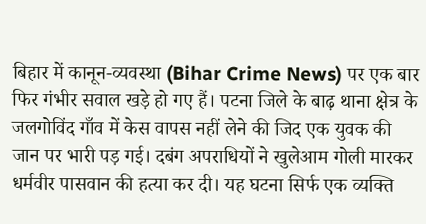बिहार में कानून-व्यवस्था (Bihar Crime News) पर एक बार फिर गंभीर सवाल खड़े हो गए हैं। पटना जिले के बाढ़ थाना क्षेत्र के जलगोविंद गाँव में केस वापस नहीं लेने की जिद एक युवक की जान पर भारी पड़ गई। दबंग अपराधियों ने खुलेआम गोली मारकर धर्मवीर पासवान की हत्या कर दी। यह घटना सिर्फ एक व्यक्ति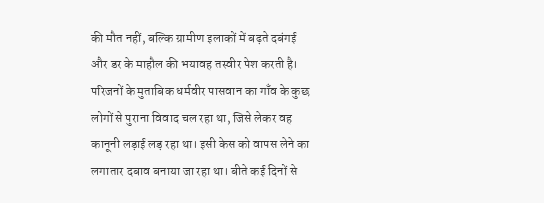की मौत नहीं, बल्कि ग्रामीण इलाकों में बढ़ते दबंगई और डर के माहौल की भयावह तस्वीर पेश करती है।
परिजनों के मुताबिक धर्मवीर पासवान का गाँव के कुछ लोगों से पुराना विवाद चल रहा था, जिसे लेकर वह कानूनी लड़ाई लड़ रहा था। इसी केस को वापस लेने का लगातार दबाव बनाया जा रहा था। बीते कई दिनों से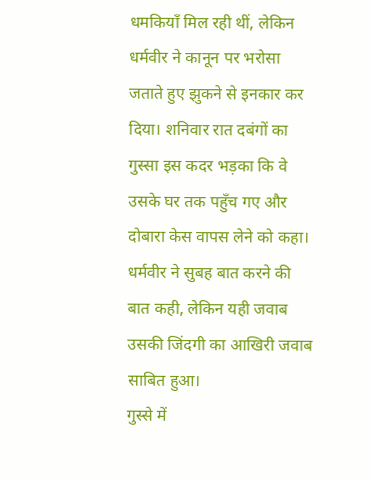धमकियाँ मिल रही थीं, लेकिन धर्मवीर ने कानून पर भरोसा जताते हुए झुकने से इनकार कर दिया। शनिवार रात दबंगों का गुस्सा इस कदर भड़का कि वे उसके घर तक पहुँच गए और दोबारा केस वापस लेने को कहा। धर्मवीर ने सुबह बात करने की बात कही, लेकिन यही जवाब उसकी जिंदगी का आखिरी जवाब साबित हुआ।
गुस्से में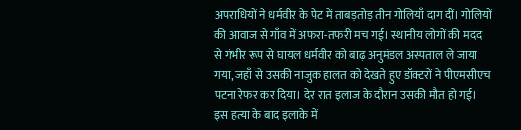अपराधियों ने धर्मवीर के पेट में ताबड़तोड़ तीन गोलियाँ दाग दीं। गोलियों की आवाज से गाँव में अफरा-तफरी मच गई। स्थानीय लोगों की मदद से गंभीर रूप से घायल धर्मवीर को बाढ़ अनुमंडल अस्पताल ले जाया गया, जहाँ से उसकी नाजुक हालत को देखते हुए डॉक्टरों ने पीएमसीएच पटना रेफर कर दिया। देर रात इलाज के दौरान उसकी मौत हो गई।
इस हत्या के बाद इलाके में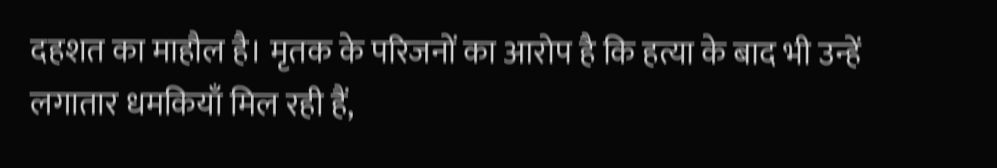दहशत का माहौल है। मृतक के परिजनों का आरोप है कि हत्या के बाद भी उन्हें लगातार धमकियाँ मिल रही हैं,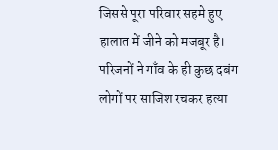जिससे पूरा परिवार सहमे हुए हालात में जीने को मजबूर है। परिजनों ने गाँव के ही कुछ दबंग लोगों पर साजिश रचकर हत्या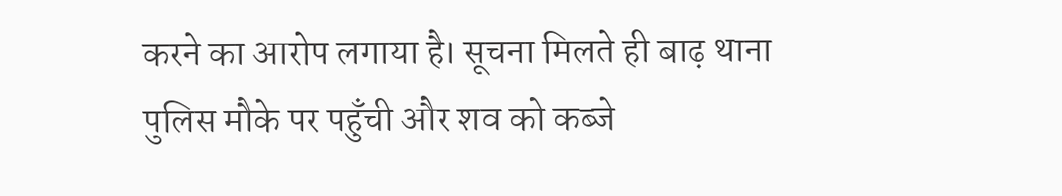करने का आरोप लगाया है। सूचना मिलते ही बाढ़ थाना पुलिस मौके पर पहुँची और शव को कब्जे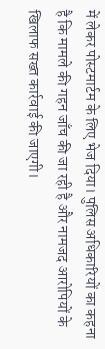में लेकर पोस्टमार्टम के लिए भेज दिया। पुलिस अधिकारियों का कहना है कि मामले की गहन जाँच की जा रही है और नामजद आरोपियों के खिलाफ सख्त कार्रवाई की जाएगी।